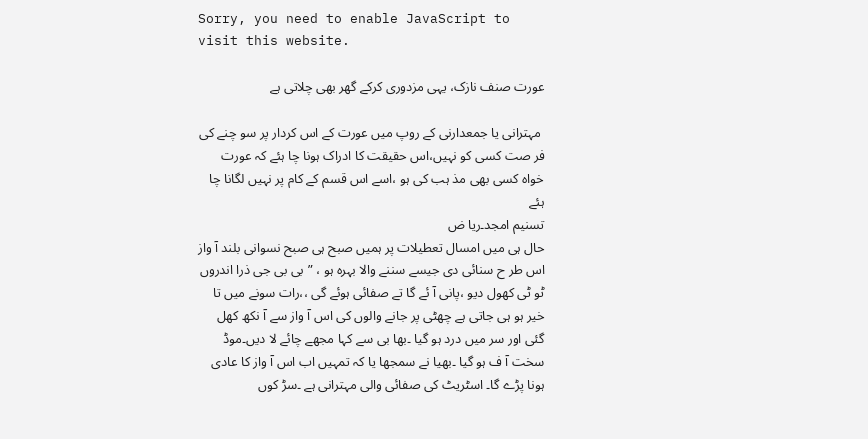Sorry, you need to enable JavaScript to visit this website.

عورت صنف نازک، یہی مزدوری کرکے گھر بھی چلاتی ہے

 مہترانی یا جمعدارنی کے روپ میں عورت کے اس کردار پر سو چنے کی فر صت کسی کو نہیں،اس حقیقت کا ادراک ہونا چا ہئے کہ عورت خواہ کسی بھی مذ ہب کی ہو ،اسے اس قسم کے کام پر نہیں لگانا چا ہئے
تسنیم امجد۔ریا ض
حال ہی میں امسال تعطیلات پر ہمیں صبح ہی صبح نسوانی بلند آ واز اس طر ح سنائی دی جیسے سننے والا بہرہ ہو ، ”بی بی جی ذرا اندروں ٹو ٹی کھول دیو ،پانی آ ئے گا تے صفائی ہوئے گی ،،رات سونے میں تا خیر ہو ہی جاتی ہے چھٹی پر جانے والوں کی اس آ واز سے آ نکھ کھل گئی اور سر میں درد ہو گیا ۔بھا بی سے کہا مجھے چائے لا دیں۔موڈ سخت آ ف ہو گیا ۔بھیا نے سمجھا یا کہ تمہیں اب اس آ واز کا عادی ہونا پڑے گا۔ اسٹریٹ کی صفائی والی مہترانی ہے ۔سڑ کوں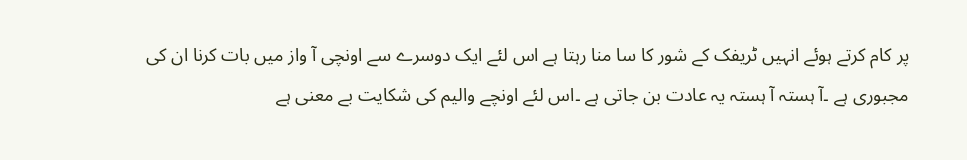پر کام کرتے ہوئے انہیں ٹریفک کے شور کا سا منا رہتا ہے اس لئے ایک دوسرے سے اونچی آ واز میں بات کرنا ان کی مجبوری ہے ۔آ ہستہ آ ہستہ یہ عادت بن جاتی ہے ۔اس لئے اونچے والیم کی شکایت بے معنی ہے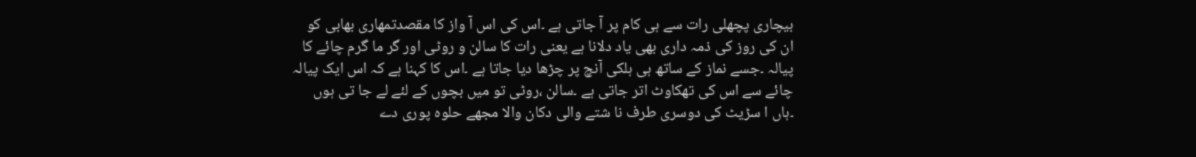بیچاری پچھلی رات سے ہی کام پر آ جاتی ہے ۔اس کی اس آ واز کا مقصدتمھاری بھابی کو ان کی روز کی ذمہ داری بھی یاد دلانا ہے یعنی رات کا سالن و روٹی اور گر ما گرم چائے کا پیالہ ۔جسے نماز کے ساتھ ہی ہلکی آنچ پر چڑھا دیا جاتا ہے ۔اس کا کہنا ہے کہ اس ایک پیالہ چائے سے اس کی تھکاوٹ اتر جاتی ہے ۔سالن ،روٹی تو میں بچوں کے لئے لے جا تی ہوں ۔ہاں ا سڑیٹ کی دوسری طرف نا شتے والی دکان والا مجھے حلوہ پوری دے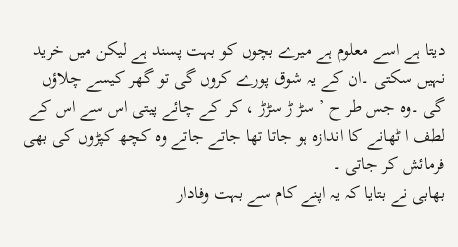دیتا ہے اسے معلوم ہے میرے بچوں کو بہت پسند ہے لیکن میں خرید نہیں سکتی ۔ان کے یہ شوق پورے کروں گی تو گھر کیسے چلاؤں گی ۔وہ جس طر ح ’ سڑ ڑ سڑڑ ، کر کے چائے پیتی اس سے اس کے لطف ا ٹھانے کا اندازہ ہو جاتا تھا جاتے جاتے وہ کچھ کپڑوں کی بھی فرمائش کر جاتی ۔
بھابی نے بتایا کہ یہ اپنے کام سے بہت وفادار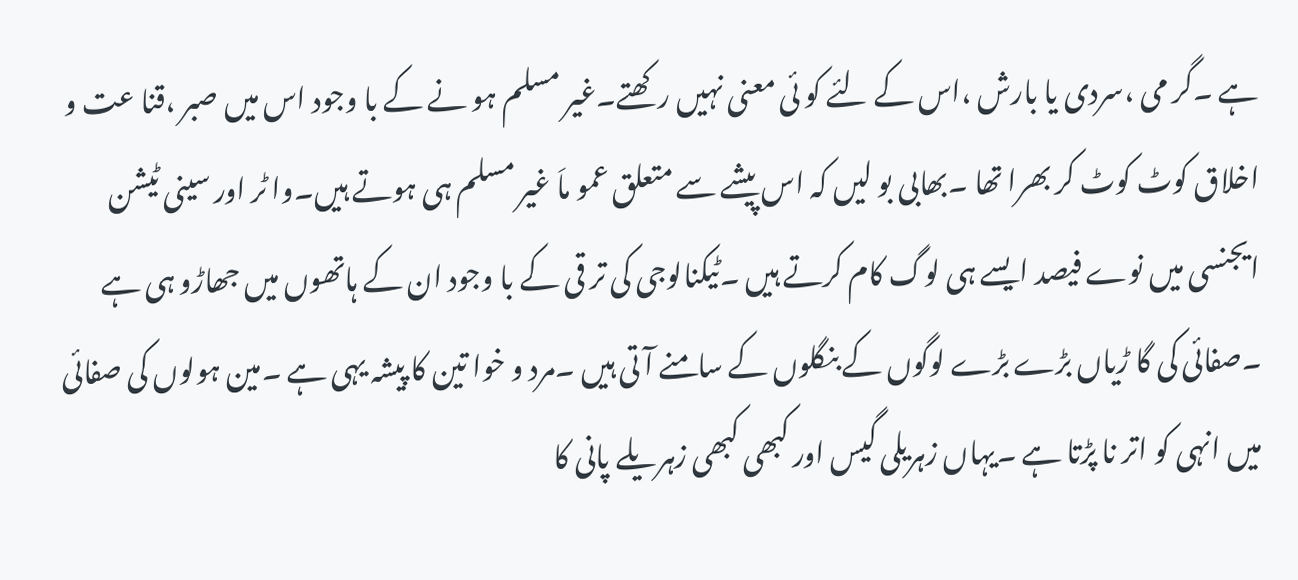ہے ۔گر می ،سردی یا بارش ،اس کے لئے کو ئی معنی نہیں رکھتے۔غیر مسلم ہو نے کے با وجود اس میں صبر ،قنا عت و اخلاق کوٹ کوٹ کر بھرا تھا ۔بھابی بو لیں کہ اس پیشے سے متعلق عمو ماَ غیر مسلم ہی ہوتے ہیں۔وا ٹر اور سینی ٹیشن ایجنسی میں نوے فیصد ایسے ہی لوگ کام کرتے ہیں ۔ٹیکنالوجی کی تر قی کے با وجود ان کے ہاتھوں میں جھاڑو ہی ہے ۔صفائی کی گا ڑیاں بڑے بڑے لوگوں کے بنگلوں کے سامنے آ تی ہیں ۔مرد و خوا تین کا پیشہ یہی ہے ۔مین ہولوں کی صفائی میں انہی کو اتر نا پڑتا ہے ۔یہاں زہریلی گیس اور کبھی کبھی زہریلے پانی کا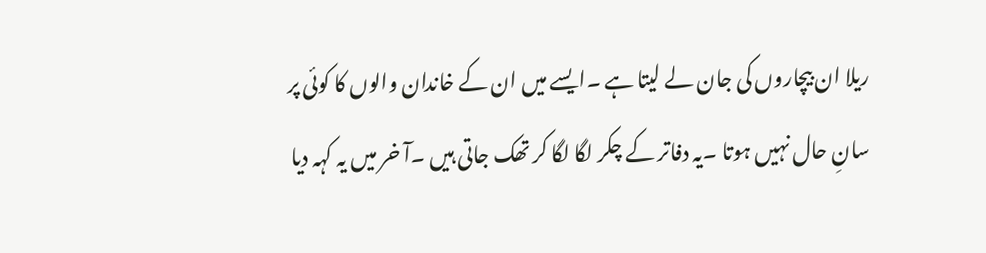ریلا ان بیچاروں کی جان لے لیتا ہے ۔ایسے میں ان کے خاندان والوں کا کوئی پر سانِ حال نہیں ہوتا ۔یہ دفاتر کے چکر لگا لگا کر تھک جاتی ہیں ۔آ خر میں یہ کہہ دیا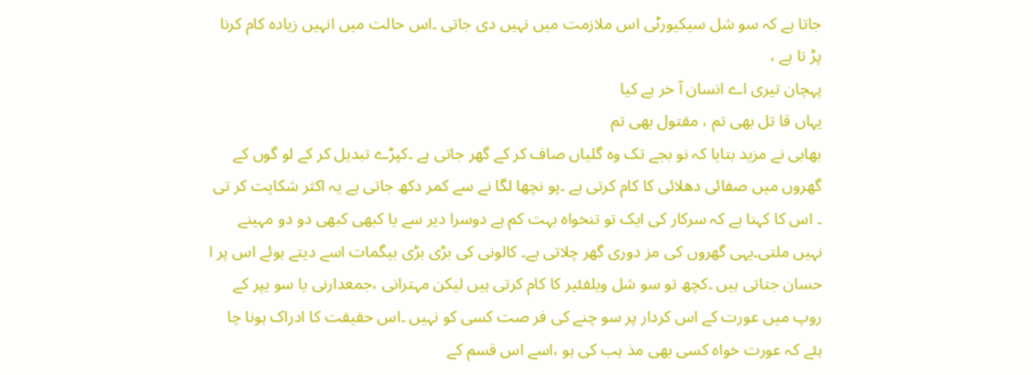جاتا ہے کہ سو شل سیکیورٹی اس ملازمت میں نہیں دی جاتی ۔اس حالت میں انہیں زیادہ کام کرنا پڑ تا ہے ،
پہچان تیری اے انسان آ خر ہے کیا
یہاں قا تل بھی تم ، مقتول بھی تم
بھابی نے مزید بتایا کہ نو بجے تک وہ گلیاں صاف کر کے گھر جاتی ہے ۔کپڑے تبدیل کر کے لو گوں کے گھروں میں صفائی دھلائی کا کام کرتی ہے ۔پو نچھا لگا نے سے کمر دکھ جاتی ہے یہ اکثر شکایت کر تی ۔ اس کا کہنا ہے کہ سرکار کی ایک تو تنخواہ بہت کم ہے دوسرا دیر سے یا کبھی کبھی دو دو مہینے نہیں ملتی۔یہی گھروں کی مز دوری گھر چلاتی ہے۔ کالونی کی بڑی بڑی بیگمات اسے دیتے ہوئے اس پر ا حسان جتاتی ہیں ۔کچھ تو سو شل ویلفئیر کا کام کرتی ہیں لیکن مہترانی ،جمعدارنی یا سو یپر کے روپ میں عورت کے اس کردار پر سو چنے کی فر صت کسی کو نہیں ۔اس حقیقت کا ادراک ہونا چا ہئے کہ عورت خواہ کسی بھی مذ ہب کی ہو ،اسے اس قسم کے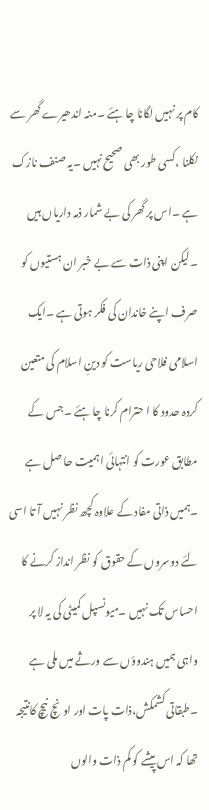کام پر نہیں لگانا چا ہئے ۔منہ اندھیرے گھر سے نکلنا ،کسی طور بھی صحیح نہیں ۔یہ صنف نازک ہے ۔اس پر گھر کی بے شمار ذمہ داریاں ہیں ۔لیکن اپنی ذات سے بے خبر ان ہستیوں کو صرف اپنے خاندان کی فکر ہوتی ہے ۔ایک اسلامی فلاحی ریاست کو دینِ اسلام کی متعین کردہ حدود کا ا حترام کرنا چا ہئے ۔جس کے مطابق عورت کو انتہائی اہمیت حا صل ہے ۔ہمیں ذاتی مفاد کے علاوہ کچھ نظر نہیں آ تا اسی لئے دوسروں کے حقوق کو نظر انداز کرنے کا احساس تک نہیں ۔میونسپل کمیٹی کی یہ لا پر واہی ہمیں ہندوؤں سے ورثے میں ملی ہے ۔طبقاتی کشمکش،ذات پات اور اونچ نیچ کانتیجہ تھا کہ اس پیشے کو کم ذات والوں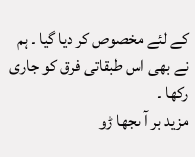کے لئے مخصوص کر دیا گیا ۔ ہم نے بھی اس طبقاتی فرق کو جاری رکھا ۔
مزید بر آ ںجھا ڑو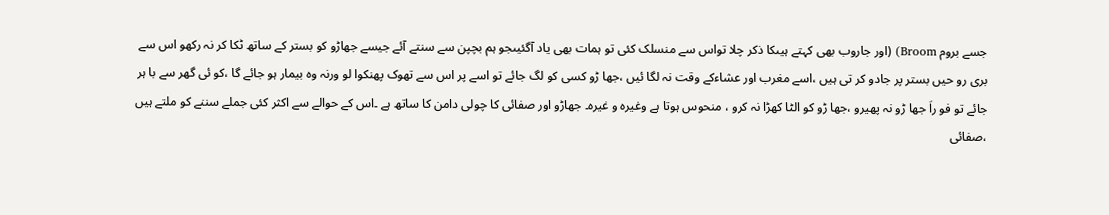جسے بروم Broom) (اور جاروب بھی کہتے ہیںکا ذکر چلا تواس سے منسلک کئی تو ہمات بھی یاد آگئیںجو ہم بچپن سے سنتے آئے جیسے جھاڑو کو بستر کے ساتھ ٹکا کر نہ رکھو اس سے بری رو حیں بستر پر جادو کر تی ہیں ،اسے مغرب اور عشاءکے وقت نہ لگا ئیں ،جھا ڑو کسی کو لگ جائے تو اسے پر اس سے تھوک پھنکوا لو ورنہ وہ بیمار ہو جائے گا ،کو ئی گھر سے با ہر جائے تو فو راَ جھا ڑو نہ پھیرو ،جھا ڑو کو الٹا کھڑا نہ کرو ، منحوس ہوتا ہے وغیرہ و غیرہ۔ جھاڑو اور صفائی کا چولی دامن کا ساتھ ہے ۔اس کے حوالے سے اکثر کئی جملے سننے کو ملتے ہیں ،صفائی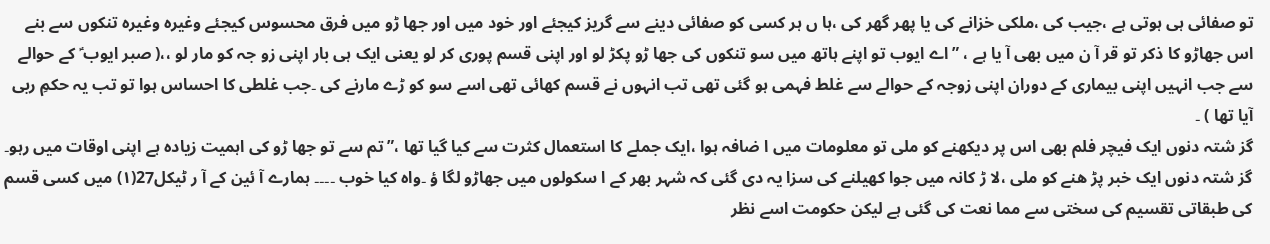تو صفائی ہی ہوتی ہے ،جیب کی ،ملکی خزانے کی یا پھر گھر کی ،ہا ں ہر کسی کو صفائی دینے سے گریز کیجئے اور خود میں اور جھا ڑو میں فرق محسوس کیجئے وغیرہ وغیرہ تنکوں سے بنے اس جھاڑو کا ذکر تو قر آ ن میں بھی آ یا ہے ، ” اے ایوب تو اپنے ہاتھ میں سو تنکوں کی جھا ڑو پکڑ لو اور اپنی قسم پوری کر لو یعنی ایک ہی بار اپنی زو جہ کو مار لو ،،( صبر ایوب ؑ کے حوالے سے جب انہیں اپنی بیماری کے دوران اپنی زوجہ کے حوالے سے غلط فہمی ہو گئی تھی تب انہوں نے قسم کھائی تھی اسے سو کو ڑے مارنے کی ۔جب غلطی کا احساس ہوا تو تب یہ حکمِ ربی آیا تھا ) ۔
گز شتہ دنوں ایک فیچر فلم بھی اس پر دیکھنے کو ملی تو معلومات میں ا ضافہ ہوا ،ایک جملے کا استعمال کثرت سے کیا گیا تھا ،” تم سے تو جھا ڑو کی اہمیت زیادہ ہے اپنی اوقات میں رہو۔ گز شتہ دنوں ایک خبر پڑ ھنے کو ملی ،لا ڑ کانہ میں جوا کھیلنے کی سزا یہ دی گئی کہ شہر بھر کے ا سکولوں میں جھاڑو لگا ؤ ۔واہ کیا خوب ۔۔۔۔ ہمارے آ ئین کے آ ر ٹیکل27(۱) میں کسی قسم کی طبقاتی تقسیم کی سختی سے مما نعت کی گئی ہے لیکن حکومت اسے نظر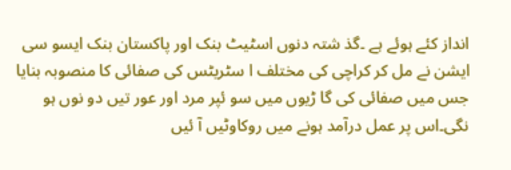انداز کئے ہوئے ہے ۔گذ شتہ دنوں اسٹیٹ بنک اور پاکستان بنک ایسو سی ایشن نے مل کر کراچی کی مختلف ا سٹریٹس کی صفائی کا منصوبہ بنایا جس میں صفائی کی گا ڑیوں میں سو ئپر مرد اور عور تیں دو نوں ہو نگی۔اس پر عمل درآمد ہونے میں روکاوٹیں آ ئیں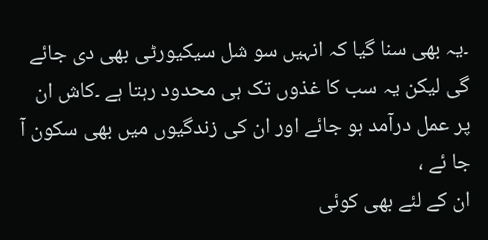۔یہ بھی سنا گیا کہ انہیں سو شل سیکیورٹی بھی دی جائے گی لیکن یہ سب کا غذوں تک ہی محدود رہتا ہے ۔کاش ان پر عمل درآمد ہو جائے اور ان کی زندگیوں میں بھی سکون آ جا ئے ،
ان کے لئے بھی کوئی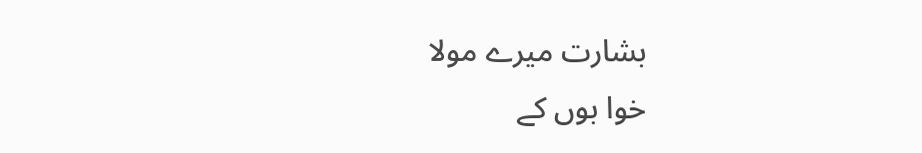بشارت میرے مولا
خوا بوں کے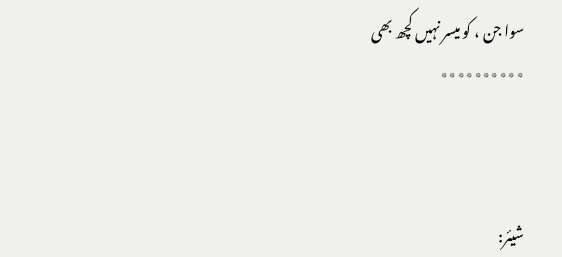سوا جن ، کو میسر نہیں کچھ بھی
٭٭٭٭٭٭٭٭٭٭



شیئر: